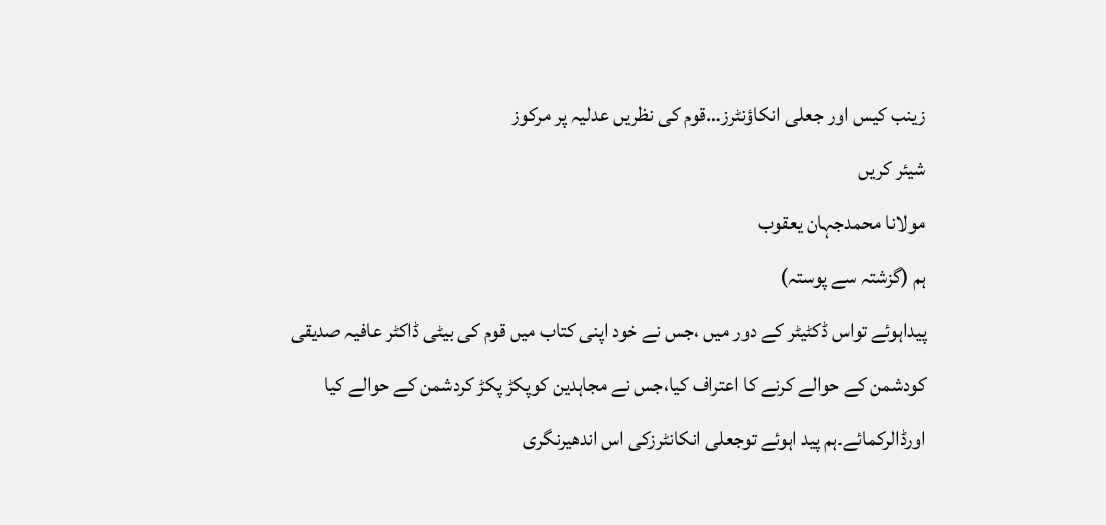زینب کیس اور جعلی انکاؤنٹرز…قوم کی نظریں عدلیہ پر مرکوز
شیئر کریں
مولانا محمدجہان یعقوب
ہم (گزشتہ سے پوستہ)
پیداہوئے تواس ڈکٹیٹر کے دور میں ،جس نے خود اپنی کتاب میں قوم کی بیٹی ڈاکٹر عافیہ صدیقی کودشمن کے حوالے کرنے کا اعتراف کیا،جس نے مجاہدین کوپکڑ پکڑ کردشمن کے حوالے کیا اورڈالرکمائے۔ہم پید اہوئے توجعلی انکانٹرزکی اس اندھیرنگری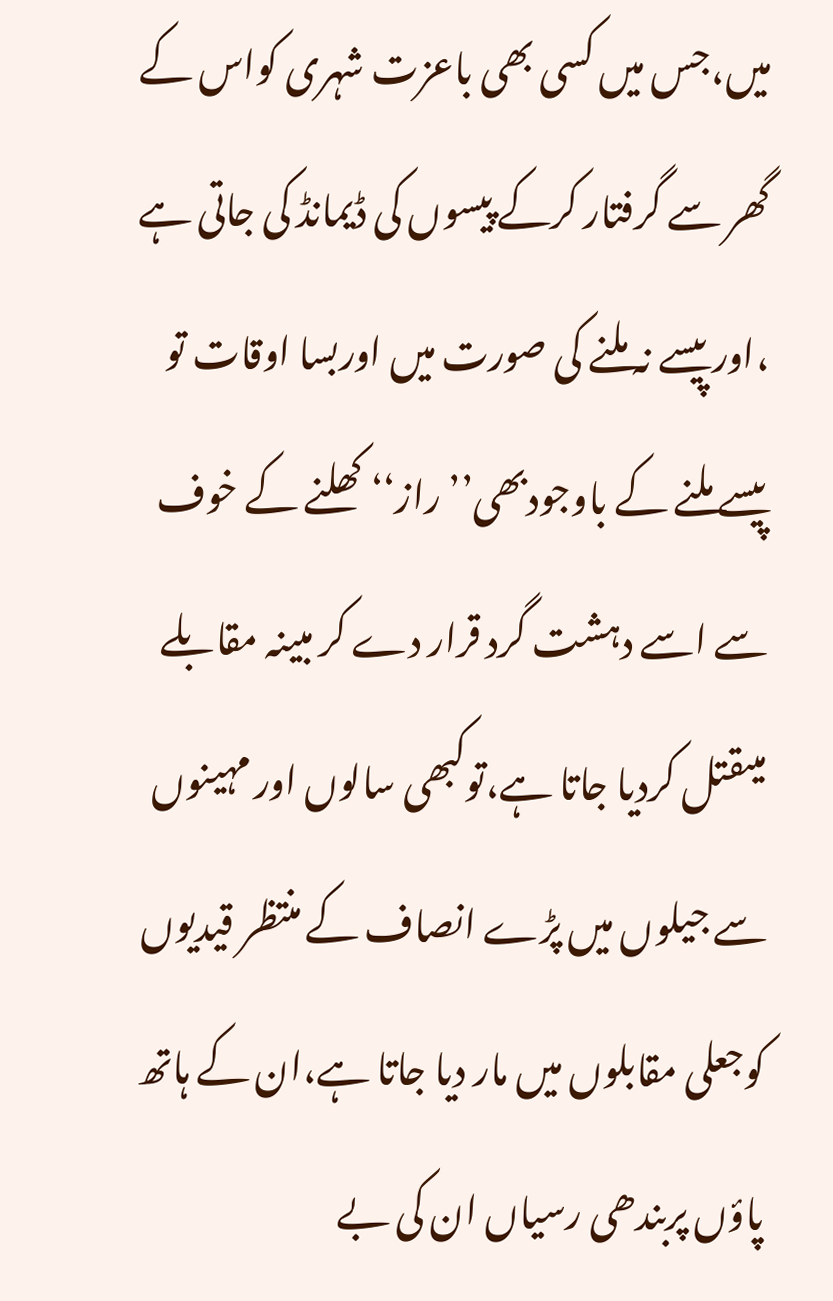میں،جس میں کسی بھی باعزت شہری کواس کے گھر سے گرفتار کرکے پیسوں کی ڈیمانڈ کی جاتی ہے ،اور پیسے نہ ملنے کی صورت میں اوربسا اوقات تو پیسے ملنے کے باوجودبھی’’ راز‘‘ کھلنے کے خوف سے اسے دہشت گرد قرار دے کر مبینہ مقابلے میںقتل کردیا جاتا ہے،توکبھی سالوں اور مہینوں سے جیلوں میں پڑے انصاف کے منتظر قیدیوں کوجعلی مقابلوں میں مار دیا جاتا ہے،ان کے ہاتھ پاؤں پربندھی رسیاں ان کی بے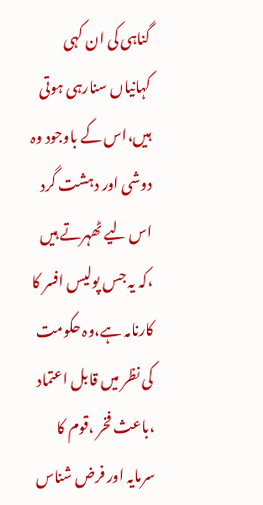گناہی کی ان کہی کہانیاں سنارہی ہوتی ہیں،اس کے باوجود وہ دوشی اور دہشت گرد اس لیے ٹھہرتے ہیں ،کہ یہ جس پولیس افسر کا کارنامہ ہے،وہ حکومت کی نظر میں قابل اعتماد ،باعث فخر ،قوم کا سرمایہ اور فرض شناس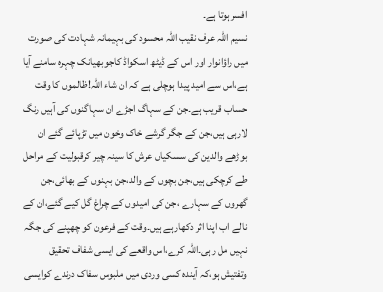افسرہوتا ہے۔
نسیم اللہ عرف نقیب اللہ محسود کی بہیمانہ شہادت کی صورت میں راؤانوار اور اس کے ڈیٹھ اسکواڈ کاجوبھیانک چہرہ سامنے آیا ہے،اس سے امید پیدا ہوچلی ہے کہ ان شاء اللہ!ظالموں کا وقت حساب قریب ہے۔جن کے سہاگ اجڑے ان سہاگنوں کی آہیں رنگ لارہی ہیں،جن کے جگر گرشے خاک وخون میں تڑپائے گئے ان بوڑھے والدین کی سسکیاں عرش کا سینہ چیر کرقبولیت کے مراحل طے کرچکی ہیں،جن بچوں کے والد،جن بہنوں کے بھائی،جن گھروں کے سہارے ،جن کی امیدوں کے چراغ گل کیے گئے،ان کے نالے اب اپنا اثر دکھارہے ہیں۔وقت کے فرعون کو چھپنے کی جگہ نہیں مل رہی۔اللہ کرے،اس واقعے کی ایسی شفاف تحقیق وتفتیش ہو،کہ آیندہ کسی وردی میں ملبوس سفاک درندے کوایسی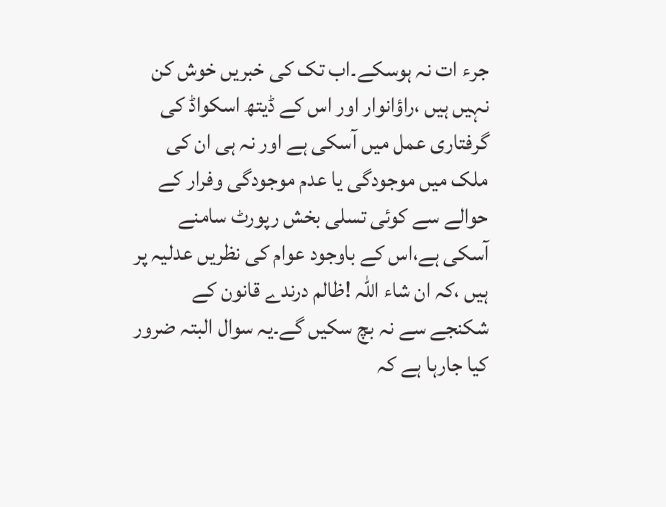جرء ات نہ ہوسکے۔اب تک کی خبریں خوش کن نہیں ہیں ،راؤانوار اور اس کے ڈیتھ اسکواڈ کی گرفتاری عمل میں آسکی ہے اور نہ ہی ان کی ملک میں موجودگی یا عدم موجودگی وفرار کے حوالے سے کوئی تسلی بخش رپورٹ سامنے آسکی ہے،اس کے باوجود عوام کی نظریں عدلیہ پر ہیں ،کہ ان شاء اللہ !ظالم درندے قانون کے شکنجے سے نہ بچ سکیں گے۔یہ سوال البتہ ضرور کیا جارہا ہے کہ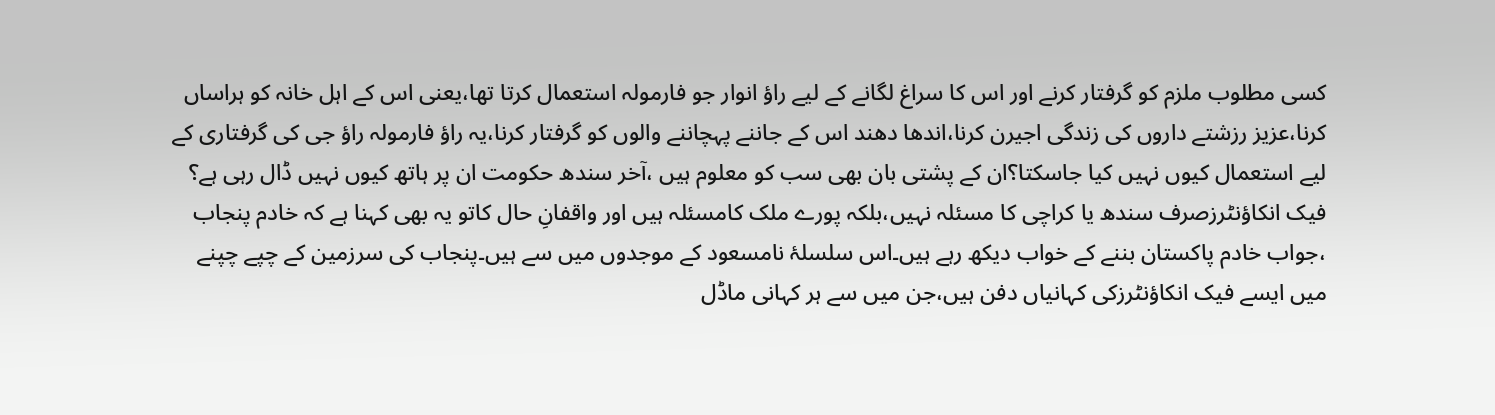کسی مطلوب ملزم کو گرفتار کرنے اور اس کا سراغ لگانے کے لیے راؤ انوار جو فارمولہ استعمال کرتا تھا،یعنی اس کے اہل خانہ کو ہراساں کرنا،عزیز رزشتے داروں کی زندگی اجیرن کرنا،اندھا دھند اس کے جاننے پہچاننے والوں کو گرفتار کرنا،یہ راؤ فارمولہ راؤ جی کی گرفتاری کے لیے استعمال کیوں نہیں کیا جاسکتا؟ان کے پشتی بان بھی سب کو معلوم ہیں ،آخر سندھ حکومت ان پر ہاتھ کیوں نہیں ڈال رہی ہے؟
فیک انکاؤنٹرزصرف سندھ یا کراچی کا مسئلہ نہیں،بلکہ پورے ملک کامسئلہ ہیں اور واقفانِ حال کاتو یہ بھی کہنا ہے کہ خادم پنجاب ،جواب خادم پاکستان بننے کے خواب دیکھ رہے ہیں۔اس سلسلۂ نامسعود کے موجدوں میں سے ہیں۔پنجاب کی سرزمین کے چپے چپنے میں ایسے فیک انکاؤنٹرزکی کہانیاں دفن ہیں،جن میں سے ہر کہانی ماڈل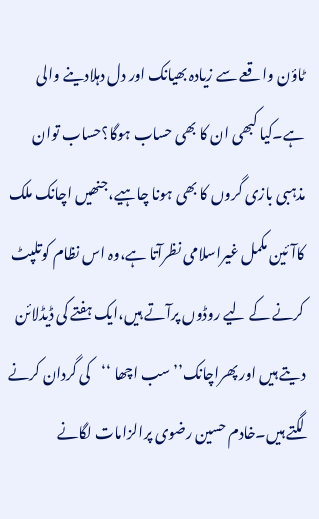ٹاؤن واقعے سے زیادہ بھیانک اور دل دہلادینے والی ہے۔کیا کبھی ان کا بھی حساب ہوگا؟حساب توان مذہبی بازی گروں کا بھی ہونا چاہیے،جنھیں اچانک ملک کاآئین مکمل غیراسلامی نظرآتا ہے،وہ اس نظام کوتلپٹ کرنے کے لیے روڈوں پرآتے ہیں،ایک ہفتے کی ڈیڈلائن دیتے ہیں اور پھراچانک’’ سب اچھا ‘‘کی گردان کرنے لگتے ہیں۔خادم حسین رضوی پرالزامات لگانے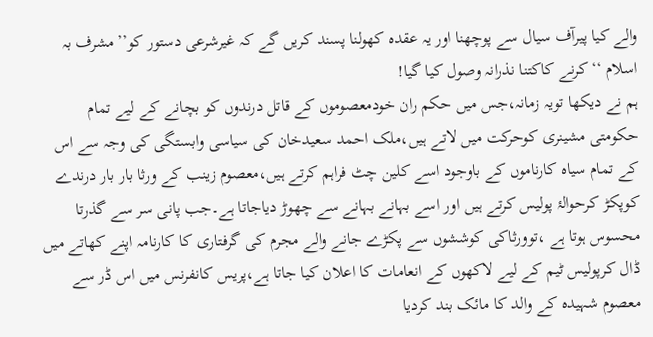والے کیا پیرآف سیال سے پوچھنا اور یہ عقدہ کھولنا پسند کریں گے کہ غیرشرعی دستور کو’’مشرف بہ اسلام ‘‘کرنے کاکتنا نذرانہ وصول کیا گیا!
ہم نے دیکھا تویہ زمانہ،جس میں حکم ران خودمعصوموں کے قاتل درندوں کو بچانے کے لیے تمام حکومتی مشینری کوحرکت میں لاتے ہیں،ملک احمد سعیدخان کی سیاسی وابستگی کی وجہ سے اس کے تمام سیاہ کارناموں کے باوجود اسے کلین چٹ فراہم کرتے ہیں،معصوم زینب کے ورثا بار بار درندے کوپکڑ کرحوالۂ پولیس کرتے ہیں اور اسے بہانے بہانے سے چھوڑ دیاجاتا ہے۔جب پانی سر سے گذرتا محسوس ہوتا ہے ،توورثاکی کوششوں سے پکڑے جانے والے مجرم کی گرفتاری کا کارنامہ اپنے کھاتے میں ڈال کرپولیس ٹیم کے لیے لاکھوں کے انعامات کا اعلان کیا جاتا ہے،پریس کانفرنس میں اس ڈر سے معصوم شہیدہ کے والد کا مائک بند کردیا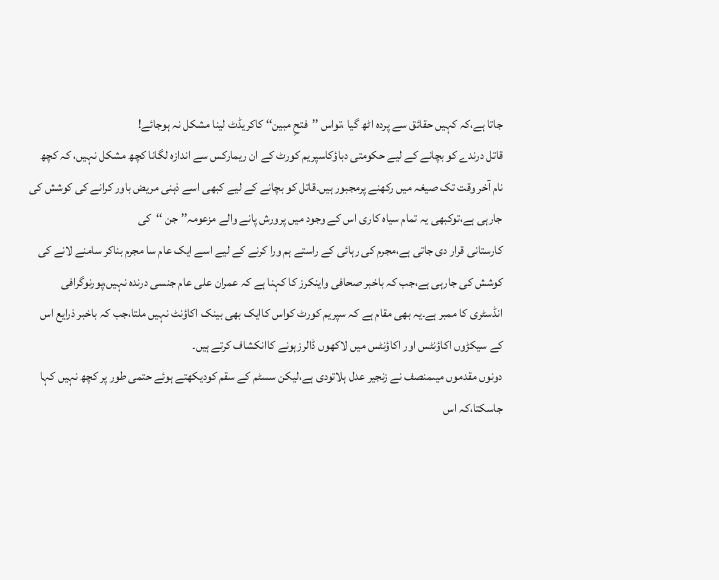جاتا ہے،کہ کہیں حقائق سے پردہ اٹھ گیا ،تواس ’’فتحِ مبین‘‘ کاکریڈٹ لینا مشکل نہ ہوجائے!
قاتل درندے کو بچانے کے لیے حکومتی دباؤکاسپریم کورٹ کے ان ریمارکس سے اندازہ لگانا کچھ مشکل نہیں، کہ کچھ نام آخر وقت تک صیغہ میں رکھنے پرمجبور ہیں۔قاتل کو بچانے کے لیے کبھی اسے ذہنی مریض باور کرانے کی کوشش کی جارہی ہے،توکبھی یہ تمام سیاہ کاری اس کے وجود میں پرورش پانے والے مزعومہ’’ جن ‘‘کی
کارستانی قرار دی جاتی ہے،مجرم کی رہائی کے راستے ہم ورا کرنے کے لیے اسے ایک عام سا مجرم بناکر سامنے لانے کی کوشش کی جارہی ہے،جب کہ باخبر صحافی واینکرز کا کہنا ہے کہ عمران علی عام جنسی درندہ نہیں،پورنوگرافی انڈسٹری کا ممبر ہے۔یہ بھی مقام ہے کہ سپریم کورٹ کواس کاایک بھی بینک اکاؤنٹ نہیں ملتا،جب کہ باخبر ذرایع اس کے سیکڑوں اکاؤنٹس اور اکاؤنٹس میں لاکھوں ڈالرزہونے کاانکشاف کرتے ہیں۔
دونوں مقدموں میںمنصف نے زنجیر عدل ہلاتودی ہے،لیکن سسٹم کے سقم کودیکھتے ہوئے حتمی طور پر کچھ نہیں کہا جاسکتا،کہ اس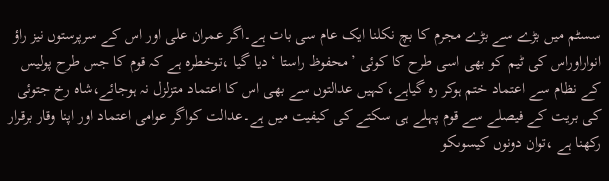سسٹم میں بڑے سے بڑے مجرم کا بچ نکلنا ایک عام سی بات ہے۔اگر عمران علی اور اس کے سرپرستوں نیز راؤ انواراوراس کی ٹیم کو بھی اسی طرح کا کوئی ’محفوظ راستا ‘دیا گیا ،توخطرہ ہے کہ قوم کا جس طرح پولیس کے نظام سے اعتماد ختم ہوکر رہ گیاہے،کہیں عدالتوں سے بھی اس کا اعتماد متزلزل نہ ہوجائے،شاہ رخ جتوئی کی بریت کے فیصلے سے قوم پہلے ہی سکتے کی کیفیت میں ہے۔عدالت کواگر عوامی اعتماد اور اپنا وقار برقرار رکھنا ہے ،توان دونوں کیسوںکو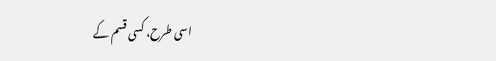اسی طرح، کسی قسم کے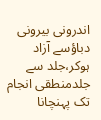اندرونی بیرونی دباؤسے آزاد ہوکر،جلد سے جلدمنطقی انجام تک پہنچانا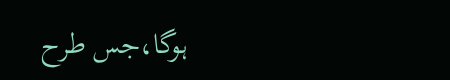ہوگا،جس طرح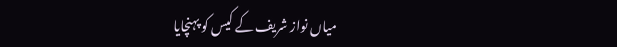میاں نواز شریف کے کیس کو پہنچایا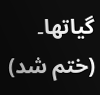گیاتھا۔ (ختم شد)